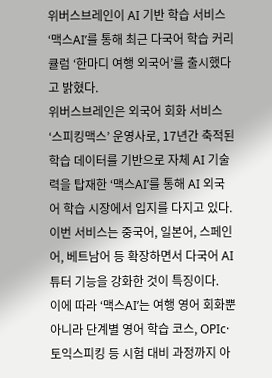위버스브레인이 AI 기반 학습 서비스 ‘맥스AI’를 통해 최근 다국어 학습 커리큘럼 ‘한마디 여행 외국어’를 출시했다고 밝혔다.
위버스브레인은 외국어 회화 서비스 ‘스피킹맥스’ 운영사로, 17년간 축적된 학습 데이터를 기반으로 자체 AI 기술력을 탑재한 ‘맥스AI’를 통해 AI 외국어 학습 시장에서 입지를 다지고 있다.
이번 서비스는 중국어, 일본어, 스페인어, 베트남어 등 확장하면서 다국어 AI 튜터 기능을 강화한 것이 특징이다.
이에 따라 ‘맥스AI’는 여행 영어 회화뿐 아니라 단계별 영어 학습 코스, OPIc·토익스피킹 등 시험 대비 과정까지 아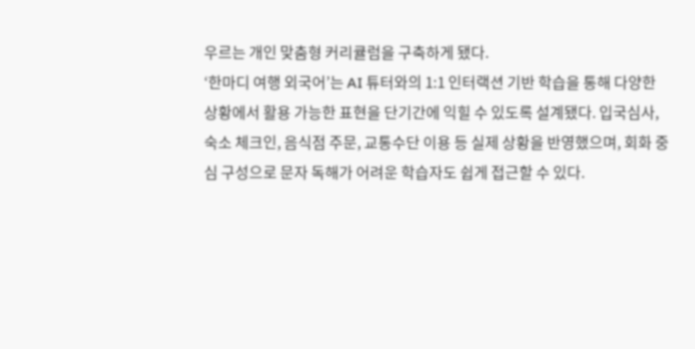우르는 개인 맞춤형 커리큘럼을 구축하게 됐다.
‘한마디 여행 외국어’는 AI 튜터와의 1:1 인터랙션 기반 학습을 통해 다양한 상황에서 활용 가능한 표현을 단기간에 익힐 수 있도록 설계됐다. 입국심사, 숙소 체크인, 음식점 주문, 교통수단 이용 등 실제 상황을 반영했으며, 회화 중심 구성으로 문자 독해가 어려운 학습자도 쉽게 접근할 수 있다.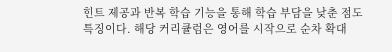힌트 제공과 반복 학습 기능을 통해 학습 부담을 낮춘 점도 특징이다. 해당 커리큘럼은 영어를 시작으로 순차 확대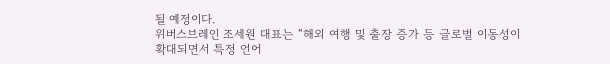될 예정이다.
위버스브레인 조세원 대표는 “해외 여행 및 출장 증가 등 글로벌 이동성이 확대되면서 특정 언어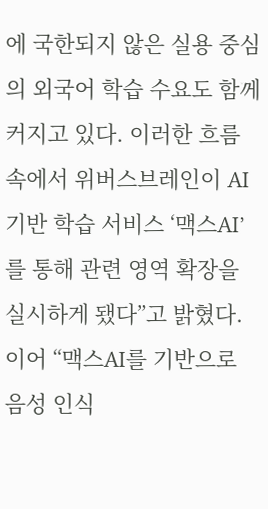에 국한되지 않은 실용 중심의 외국어 학습 수요도 함께 커지고 있다. 이러한 흐름 속에서 위버스브레인이 AI 기반 학습 서비스 ‘맥스AI’를 통해 관련 영역 확장을 실시하게 됐다”고 밝혔다.
이어 “맥스AI를 기반으로 음성 인식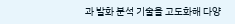과 발화 분석 기술을 고도화해 다양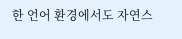한 언어 환경에서도 자연스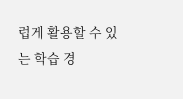럽게 활용할 수 있는 학습 경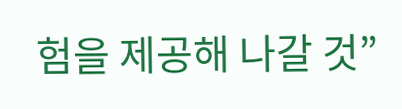험을 제공해 나갈 것”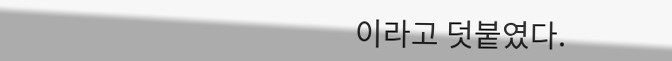이라고 덧붙였다.